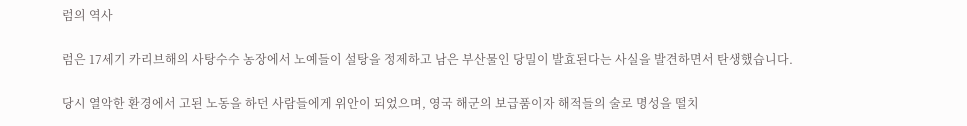럼의 역사

럼은 17세기 카리브해의 사탕수수 농장에서 노예들이 설탕을 정제하고 남은 부산물인 당밀이 발효된다는 사실을 발견하면서 탄생했습니다.

당시 열악한 환경에서 고된 노동을 하던 사람들에게 위안이 되었으며, 영국 해군의 보급품이자 해적들의 술로 명성을 떨치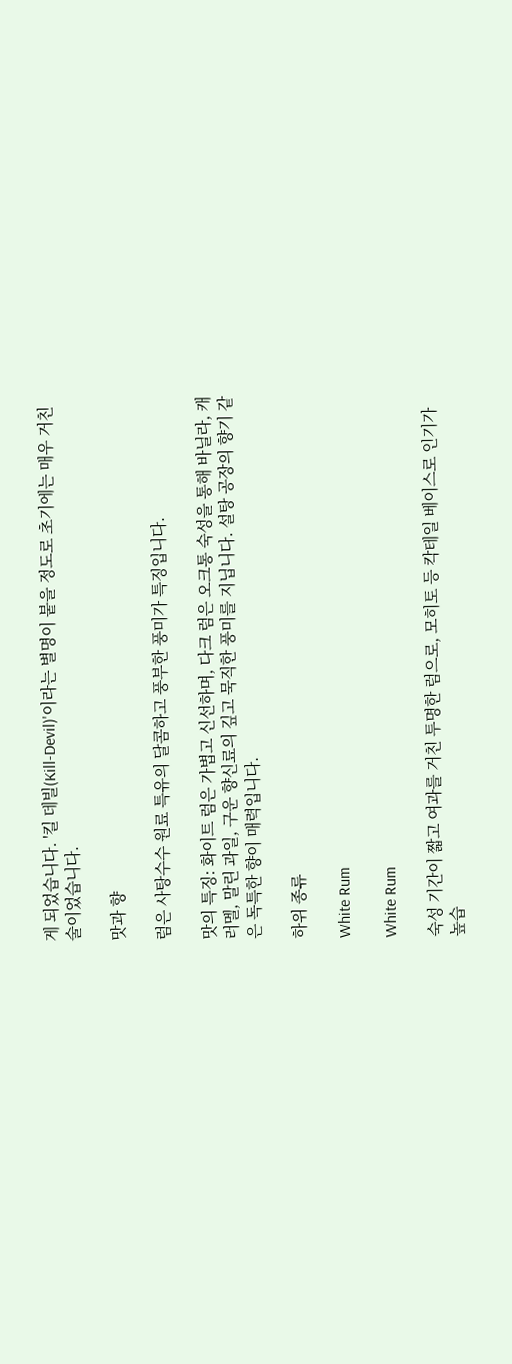게 되었습니다. '킬 데빌(Kill-Devil)'이라는 별명이 붙을 정도로 초기에는 매우 거친 술이었습니다.

맛과 향

럼은 사탕수수 원료 특유의 달콤하고 풍부한 풍미가 특징입니다.

맛의 특징: 화이트 럼은 가볍고 신선하며, 다크 럼은 오크통 숙성을 통해 바닐라, 캐러멜, 말린 과일, 구운 향신료의 깊고 묵직한 풍미를 지닙니다. 설탕 공장의 향기 같은 독특한 향이 매력입니다.

하위 종류

White Rum

White Rum

숙성 기간이 짧고 여과를 거친 투명한 럼으로, 모히토 등 칵테일 베이스로 인기가 높습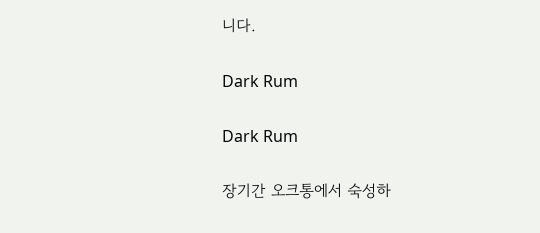니다.

Dark Rum

Dark Rum

장기간 오크통에서 숙성하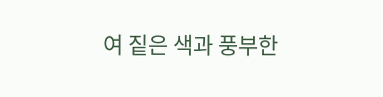여 짙은 색과 풍부한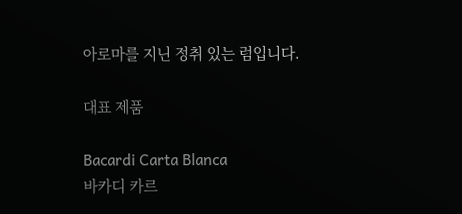아로마를 지닌 정취 있는 럼입니다.

대표 제품

Bacardi Carta Blanca
바카디 카르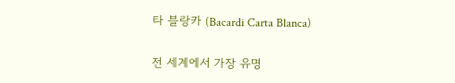타 블랑카 (Bacardi Carta Blanca)

전 세계에서 가장 유명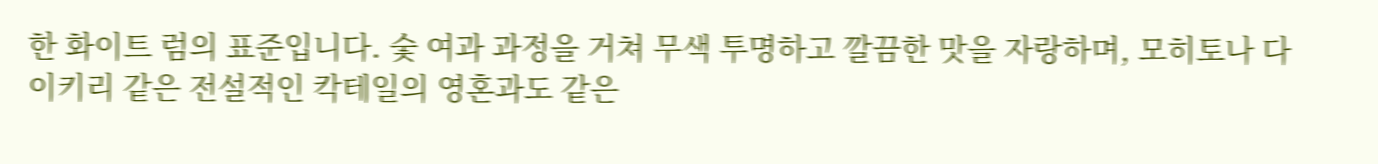한 화이트 럼의 표준입니다. 숯 여과 과정을 거쳐 무색 투명하고 깔끔한 맛을 자랑하며, 모히토나 다이키리 같은 전설적인 칵테일의 영혼과도 같은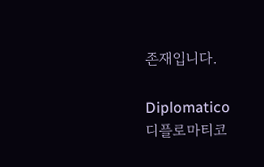존재입니다.

Diplomatico
디플로마티코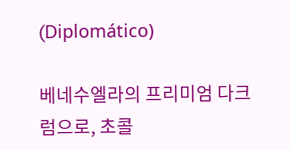(Diplomático)

베네수엘라의 프리미엄 다크 럼으로, 초콜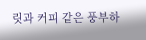릿과 커피 같은 풍부하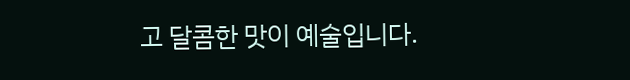고 달콤한 맛이 예술입니다.